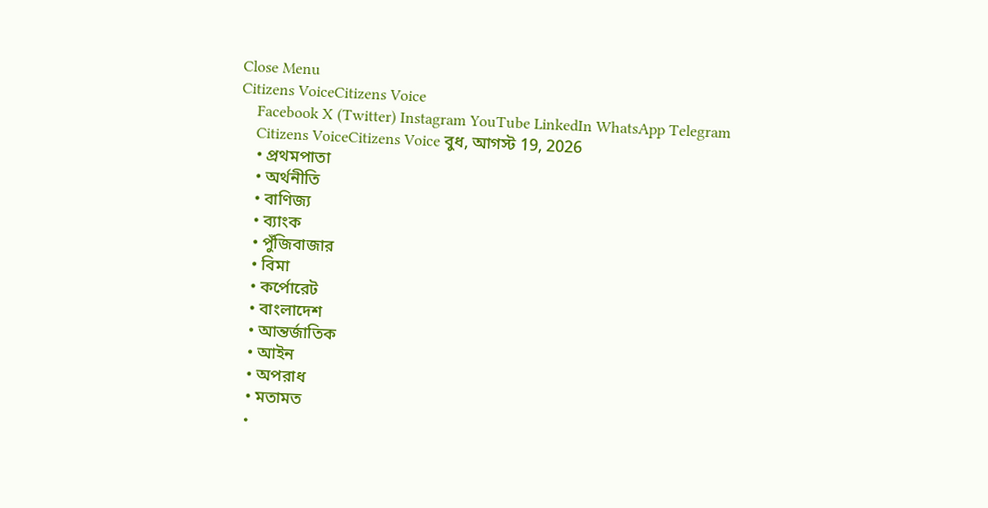Close Menu
Citizens VoiceCitizens Voice
    Facebook X (Twitter) Instagram YouTube LinkedIn WhatsApp Telegram
    Citizens VoiceCitizens Voice বুধ, আগস্ট 19, 2026
    • প্রথমপাতা
    • অর্থনীতি
    • বাণিজ্য
    • ব্যাংক
    • পুঁজিবাজার
    • বিমা
    • কর্পোরেট
    • বাংলাদেশ
    • আন্তর্জাতিক
    • আইন
    • অপরাধ
    • মতামত
    •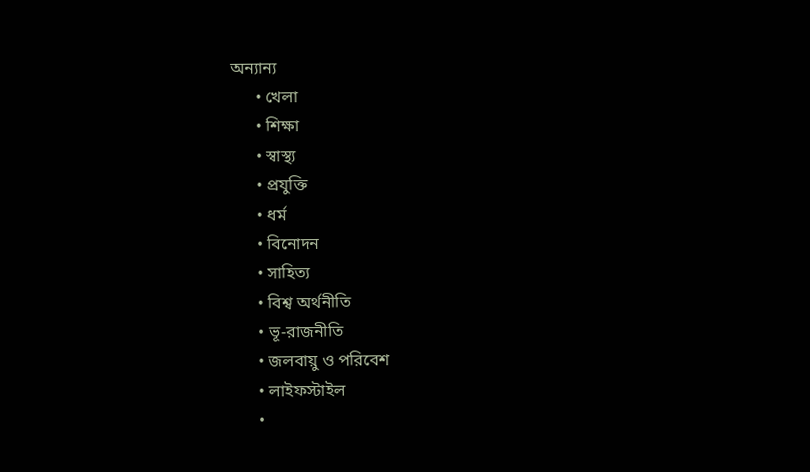অন্যান্য
      • খেলা
      • শিক্ষা
      • স্বাস্থ্য
      • প্রযুক্তি
      • ধর্ম
      • বিনোদন
      • সাহিত্য
      • বিশ্ব অর্থনীতি
      • ভূ-রাজনীতি
      • জলবায়ু ও পরিবেশ
      • লাইফস্টাইল
      •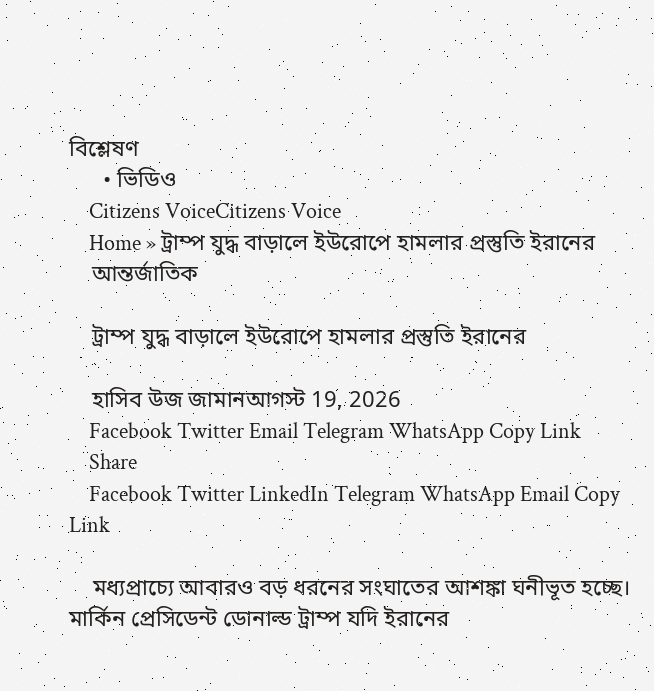বিশ্লেষণ
      • ভিডিও
    Citizens VoiceCitizens Voice
    Home » ট্রাম্প যুদ্ধ বাড়ালে ইউরোপে হামলার প্রস্তুতি ইরানের
    আন্তর্জাতিক

    ট্রাম্প যুদ্ধ বাড়ালে ইউরোপে হামলার প্রস্তুতি ইরানের

    হাসিব উজ জামানআগস্ট 19, 2026
    Facebook Twitter Email Telegram WhatsApp Copy Link
    Share
    Facebook Twitter LinkedIn Telegram WhatsApp Email Copy Link

    মধ্যপ্রাচ্যে আবারও বড় ধরনের সংঘাতের আশঙ্কা ঘনীভূত হচ্ছে। মার্কিন প্রেসিডেন্ট ডোনাল্ড ট্রাম্প যদি ইরানের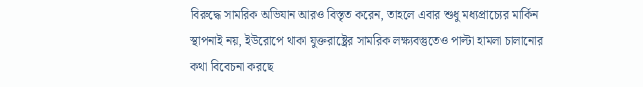বিরুদ্ধে সামরিক অভিযান আরও বিস্তৃত করেন, তাহলে এবার শুধু মধ্যপ্রাচ্যের মার্কিন স্থাপনাই নয়, ইউরোপে থাকা যুক্তরাষ্ট্রের সামরিক লক্ষ্যবস্তুতেও পাল্টা হামলা চালানোর কথা বিবেচনা করছে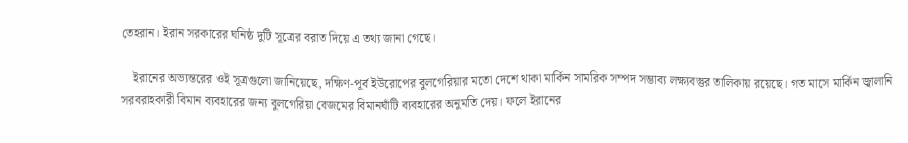তেহরান। ইরান সরকারের ঘনিষ্ঠ দুটি সূত্রের বরাত দিয়ে এ তথ্য জানা গেছে।

    ইরানের অভ্যন্তরের ওই সূত্রগুলো জানিয়েছে, দক্ষিণ-পূর্ব ইউরোপের বুলগেরিয়ার মতো দেশে থাকা মার্কিন সামরিক সম্পদ সম্ভাব্য লক্ষ্যবস্তুর তালিকায় রয়েছে। গত মাসে মার্কিন জ্বালানি সরবরাহকারী বিমান ব্যবহারের জন্য বুলগেরিয়া বেজমের বিমানঘাঁটি ব্যবহারের অনুমতি দেয়। ফলে ইরানের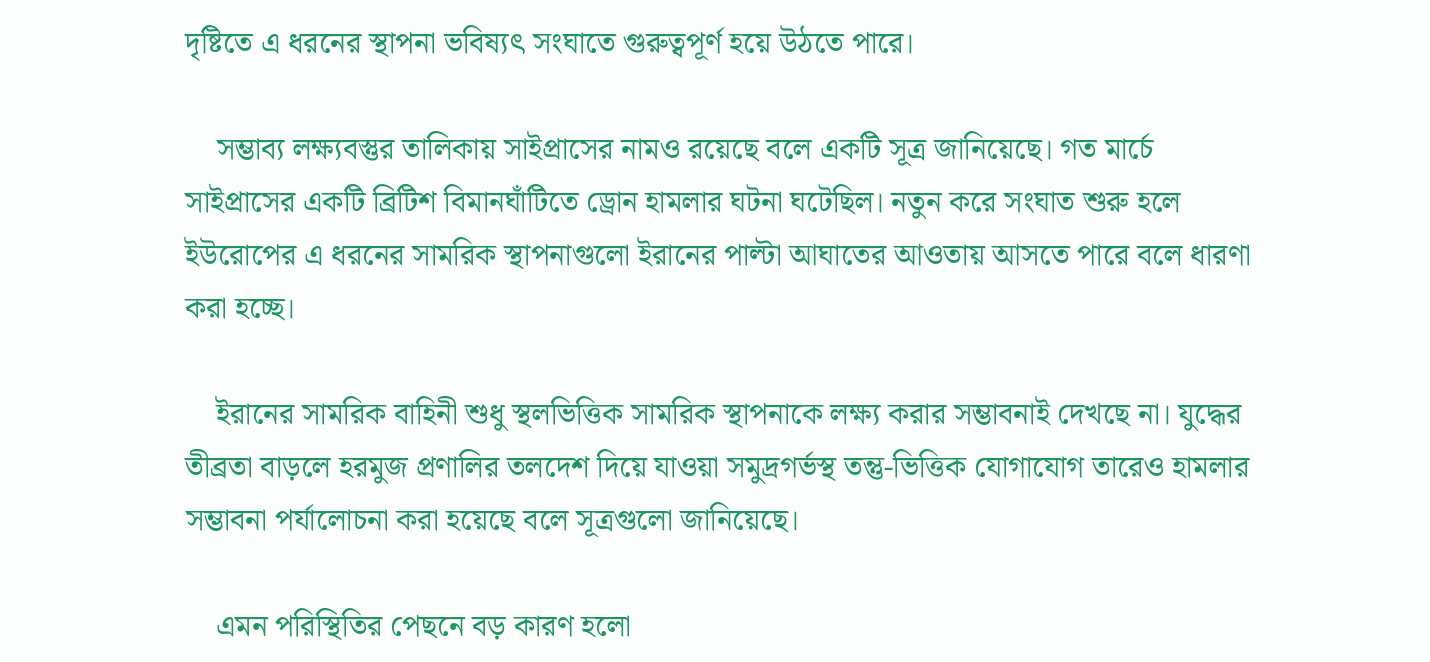দৃষ্টিতে এ ধরনের স্থাপনা ভবিষ্যৎ সংঘাতে গুরুত্বপূর্ণ হয়ে উঠতে পারে।

    সম্ভাব্য লক্ষ্যবস্তুর তালিকায় সাইপ্রাসের নামও রয়েছে বলে একটি সূত্র জানিয়েছে। গত মার্চে সাইপ্রাসের একটি ব্রিটিশ বিমানঘাঁটিতে ড্রোন হামলার ঘটনা ঘটেছিল। নতুন করে সংঘাত শুরু হলে ইউরোপের এ ধরনের সামরিক স্থাপনাগুলো ইরানের পাল্টা আঘাতের আওতায় আসতে পারে বলে ধারণা করা হচ্ছে।

    ইরানের সামরিক বাহিনী শুধু স্থলভিত্তিক সামরিক স্থাপনাকে লক্ষ্য করার সম্ভাবনাই দেখছে না। যুদ্ধের তীব্রতা বাড়লে হরমুজ প্রণালির তলদেশ দিয়ে যাওয়া সমুদ্রগর্ভস্থ তন্তু-ভিত্তিক যোগাযোগ তারেও হামলার সম্ভাবনা পর্যালোচনা করা হয়েছে বলে সূত্রগুলো জানিয়েছে।

    এমন পরিস্থিতির পেছনে বড় কারণ হলো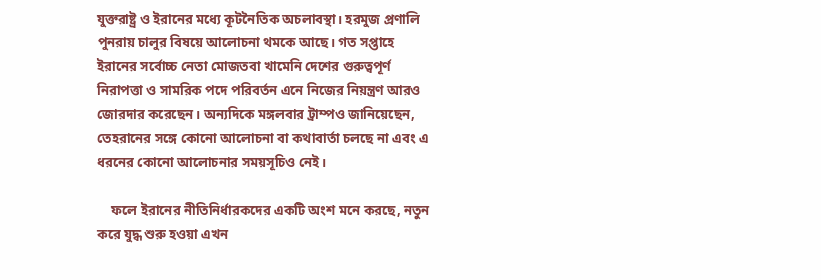যুক্তরাষ্ট্র ও ইরানের মধ্যে কূটনৈতিক অচলাবস্থা। হরমুজ প্রণালি পুনরায় চালুর বিষয়ে আলোচনা থমকে আছে। গত সপ্তাহে ইরানের সর্বোচ্চ নেতা মোজতবা খামেনি দেশের গুরুত্বপূর্ণ নিরাপত্তা ও সামরিক পদে পরিবর্তন এনে নিজের নিয়ন্ত্রণ আরও জোরদার করেছেন। অন্যদিকে মঙ্গলবার ট্রাম্পও জানিয়েছেন, তেহরানের সঙ্গে কোনো আলোচনা বা কথাবার্তা চলছে না এবং এ ধরনের কোনো আলোচনার সময়সূচিও নেই।

    ফলে ইরানের নীতিনির্ধারকদের একটি অংশ মনে করছে, নতুন করে যুদ্ধ শুরু হওয়া এখন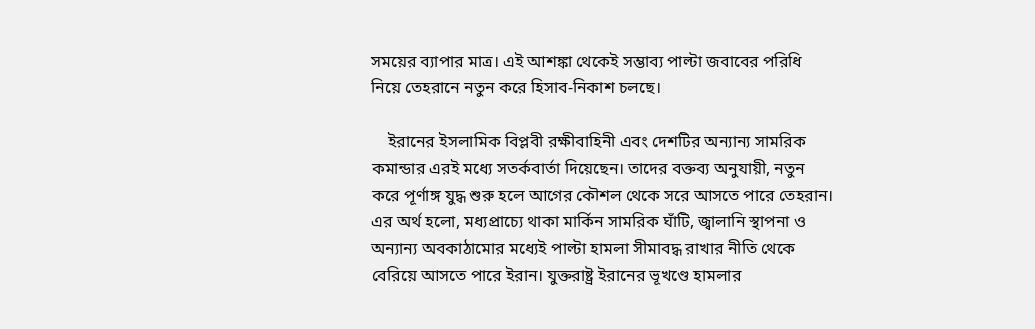সময়ের ব্যাপার মাত্র। এই আশঙ্কা থেকেই সম্ভাব্য পাল্টা জবাবের পরিধি নিয়ে তেহরানে নতুন করে হিসাব-নিকাশ চলছে।

    ইরানের ইসলামিক বিপ্লবী রক্ষীবাহিনী এবং দেশটির অন্যান্য সামরিক কমান্ডার এরই মধ্যে সতর্কবার্তা দিয়েছেন। তাদের বক্তব্য অনুযায়ী, নতুন করে পূর্ণাঙ্গ যুদ্ধ শুরু হলে আগের কৌশল থেকে সরে আসতে পারে তেহরান। এর অর্থ হলো, মধ্যপ্রাচ্যে থাকা মার্কিন সামরিক ঘাঁটি, জ্বালানি স্থাপনা ও অন্যান্য অবকাঠামোর মধ্যেই পাল্টা হামলা সীমাবদ্ধ রাখার নীতি থেকে বেরিয়ে আসতে পারে ইরান। যুক্তরাষ্ট্র ইরানের ভূখণ্ডে হামলার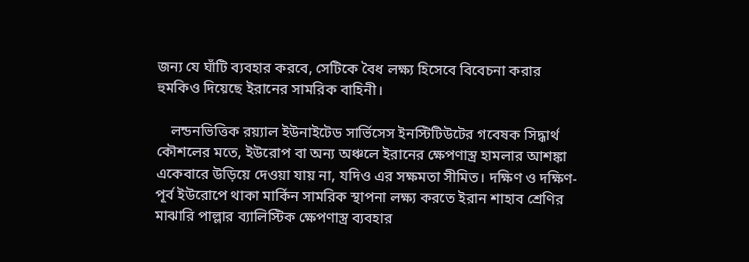জন্য যে ঘাঁটি ব্যবহার করবে, সেটিকে বৈধ লক্ষ্য হিসেবে বিবেচনা করার হুমকিও দিয়েছে ইরানের সামরিক বাহিনী।

    লন্ডনভিত্তিক রয়্যাল ইউনাইটেড সার্ভিসেস ইনস্টিটিউটের গবেষক সিদ্ধার্থ কৌশলের মতে, ইউরোপ বা অন্য অঞ্চলে ইরানের ক্ষেপণাস্ত্র হামলার আশঙ্কা একেবারে উড়িয়ে দেওয়া যায় না, যদিও এর সক্ষমতা সীমিত। দক্ষিণ ও দক্ষিণ-পূর্ব ইউরোপে থাকা মার্কিন সামরিক স্থাপনা লক্ষ্য করতে ইরান শাহাব শ্রেণির মাঝারি পাল্লার ব্যালিস্টিক ক্ষেপণাস্ত্র ব্যবহার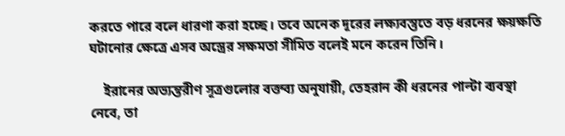করতে পারে বলে ধারণা করা হচ্ছে। তবে অনেক দূরের লক্ষ্যবস্তুতে বড় ধরনের ক্ষয়ক্ষতি ঘটানোর ক্ষেত্রে এসব অস্ত্রের সক্ষমতা সীমিত বলেই মনে করেন তিনি।

    ইরানের অভ্যন্তরীণ সূত্রগুলোর বক্তব্য অনুযায়ী, তেহরান কী ধরনের পাল্টা ব্যবস্থা নেবে, তা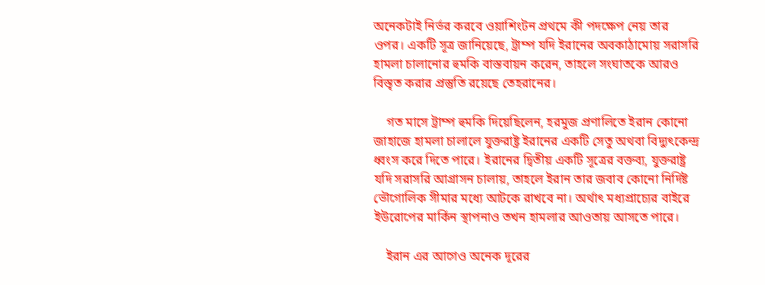অনেকটাই নির্ভর করবে ওয়াশিংটন প্রথমে কী পদক্ষেপ নেয় তার ওপর। একটি সূত্র জানিয়েছে, ট্রাম্প যদি ইরানের অবকাঠামোয় সরাসরি হামলা চালানোর হুমকি বাস্তবায়ন করেন, তাহলে সংঘাতকে আরও বিস্তৃত করার প্রস্তুতি রয়েছে তেহরানের।

    গত মাসে ট্রাম্প হুমকি দিয়েছিলেন, হরমুজ প্রণালিতে ইরান কোনো জাহাজে হামলা চালালে যুক্তরাষ্ট্র ইরানের একটি সেতু অথবা বিদ্যুৎকেন্দ্র ধ্বংস করে দিতে পারে। ইরানের দ্বিতীয় একটি সূত্রের বক্তব্য, যুক্তরাষ্ট্র যদি সরাসরি আগ্রাসন চালায়, তাহলে ইরান তার জবাব কোনো নির্দিষ্ট ভৌগোলিক সীমার মধ্যে আটকে রাখবে না। অর্থাৎ মধ্যপ্রাচ্যের বাইরে ইউরোপের মার্কিন স্থাপনাও তখন হামলার আওতায় আসতে পারে।

    ইরান এর আগেও অনেক দূরের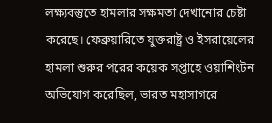লক্ষ্যবস্তুতে হামলার সক্ষমতা দেখানোর চেষ্টা করেছে। ফেব্রুয়ারিতে যুক্তরাষ্ট্র ও ইসরায়েলের হামলা শুরুর পরের কয়েক সপ্তাহে ওয়াশিংটন অভিযোগ করেছিল, ভারত মহাসাগরে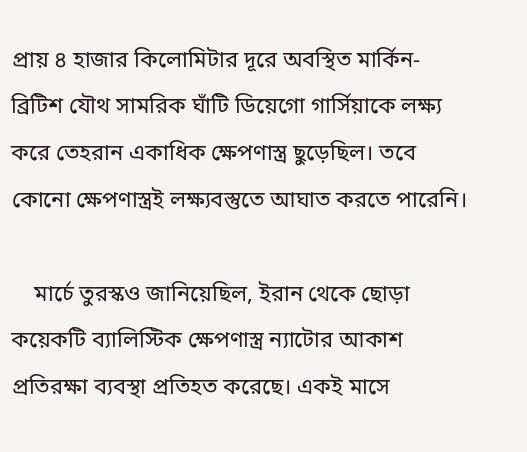প্রায় ৪ হাজার কিলোমিটার দূরে অবস্থিত মার্কিন-ব্রিটিশ যৌথ সামরিক ঘাঁটি ডিয়েগো গার্সিয়াকে লক্ষ্য করে তেহরান একাধিক ক্ষেপণাস্ত্র ছুড়েছিল। তবে কোনো ক্ষেপণাস্ত্রই লক্ষ্যবস্তুতে আঘাত করতে পারেনি।

    মার্চে তুরস্কও জানিয়েছিল, ইরান থেকে ছোড়া কয়েকটি ব্যালিস্টিক ক্ষেপণাস্ত্র ন্যাটোর আকাশ প্রতিরক্ষা ব্যবস্থা প্রতিহত করেছে। একই মাসে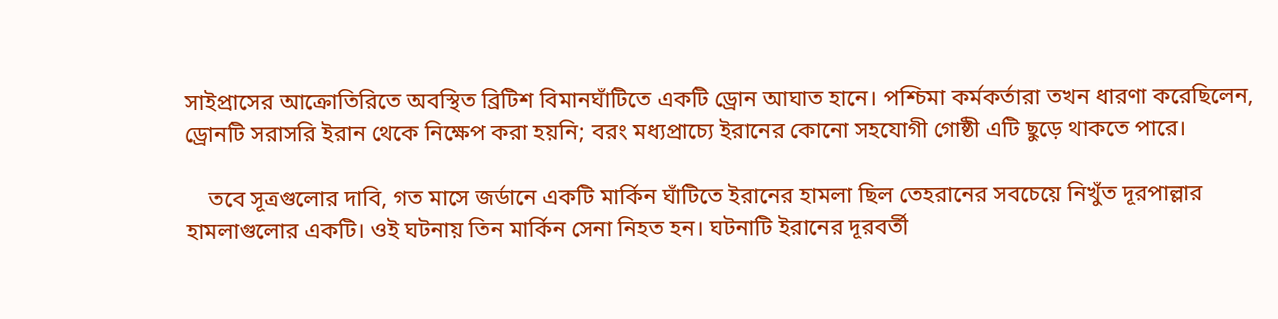সাইপ্রাসের আক্রোতিরিতে অবস্থিত ব্রিটিশ বিমানঘাঁটিতে একটি ড্রোন আঘাত হানে। পশ্চিমা কর্মকর্তারা তখন ধারণা করেছিলেন, ড্রোনটি সরাসরি ইরান থেকে নিক্ষেপ করা হয়নি; বরং মধ্যপ্রাচ্যে ইরানের কোনো সহযোগী গোষ্ঠী এটি ছুড়ে থাকতে পারে।

    তবে সূত্রগুলোর দাবি, গত মাসে জর্ডানে একটি মার্কিন ঘাঁটিতে ইরানের হামলা ছিল তেহরানের সবচেয়ে নিখুঁত দূরপাল্লার হামলাগুলোর একটি। ওই ঘটনায় তিন মার্কিন সেনা নিহত হন। ঘটনাটি ইরানের দূরবর্তী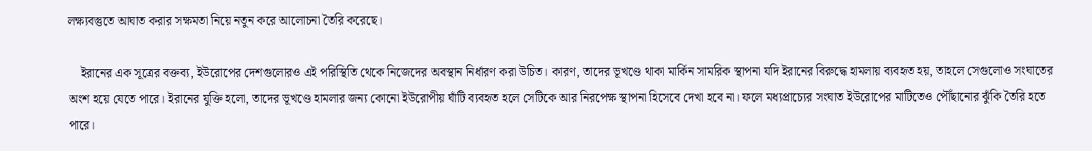লক্ষ্যবস্তুতে আঘাত করার সক্ষমতা নিয়ে নতুন করে আলোচনা তৈরি করেছে।

    ইরানের এক সূত্রের বক্তব্য, ইউরোপের দেশগুলোরও এই পরিস্থিতি থেকে নিজেদের অবস্থান নির্ধারণ করা উচিত। কারণ, তাদের ভূখণ্ডে থাকা মার্কিন সামরিক স্থাপনা যদি ইরানের বিরুদ্ধে হামলায় ব্যবহৃত হয়, তাহলে সেগুলোও সংঘাতের অংশ হয়ে যেতে পারে। ইরানের যুক্তি হলো, তাদের ভূখণ্ডে হামলার জন্য কোনো ইউরোপীয় ঘাঁটি ব্যবহৃত হলে সেটিকে আর নিরপেক্ষ স্থাপনা হিসেবে দেখা হবে না। ফলে মধ্যপ্রাচ্যের সংঘাত ইউরোপের মাটিতেও পৌঁছানোর ঝুঁকি তৈরি হতে পারে।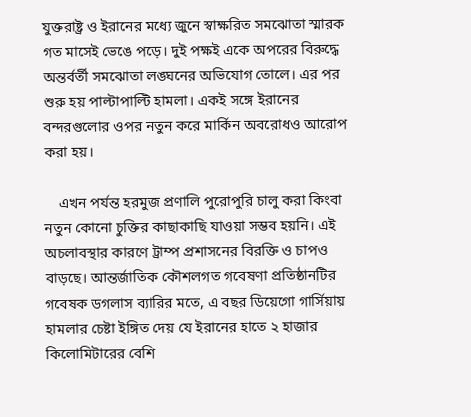যুক্তরাষ্ট্র ও ইরানের মধ্যে জুনে স্বাক্ষরিত সমঝোতা স্মারক গত মাসেই ভেঙে পড়ে। দুই পক্ষই একে অপরের বিরুদ্ধে অন্তর্বর্তী সমঝোতা লঙ্ঘনের অভিযোগ তোলে। এর পর শুরু হয় পাল্টাপাল্টি হামলা। একই সঙ্গে ইরানের বন্দরগুলোর ওপর নতুন করে মার্কিন অবরোধও আরোপ করা হয়।

    এখন পর্যন্ত হরমুজ প্রণালি পুরোপুরি চালু করা কিংবা নতুন কোনো চুক্তির কাছাকাছি যাওয়া সম্ভব হয়নি। এই অচলাবস্থার কারণে ট্রাম্প প্রশাসনের বিরক্তি ও চাপও বাড়ছে। আন্তর্জাতিক কৌশলগত গবেষণা প্রতিষ্ঠানটির গবেষক ডগলাস ব্যারির মতে, এ বছর ডিয়েগো গার্সিয়ায় হামলার চেষ্টা ইঙ্গিত দেয় যে ইরানের হাতে ২ হাজার কিলোমিটারের বেশি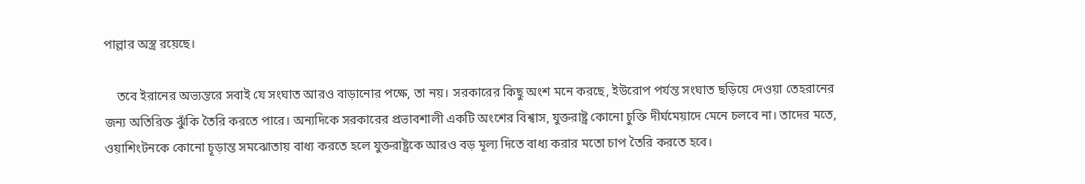পাল্লার অস্ত্র রয়েছে।

    তবে ইরানের অভ্যন্তরে সবাই যে সংঘাত আরও বাড়ানোর পক্ষে, তা নয়। সরকারের কিছু অংশ মনে করছে, ইউরোপ পর্যন্ত সংঘাত ছড়িয়ে দেওয়া তেহরানের জন্য অতিরিক্ত ঝুঁকি তৈরি করতে পারে। অন্যদিকে সরকারের প্রভাবশালী একটি অংশের বিশ্বাস, যুক্তরাষ্ট্র কোনো চুক্তি দীর্ঘমেয়াদে মেনে চলবে না। তাদের মতে, ওয়াশিংটনকে কোনো চূড়ান্ত সমঝোতায় বাধ্য করতে হলে যুক্তরাষ্ট্রকে আরও বড় মূল্য দিতে বাধ্য করার মতো চাপ তৈরি করতে হবে।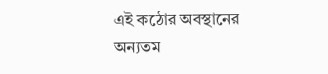এই কঠোর অবস্থানের অন্যতম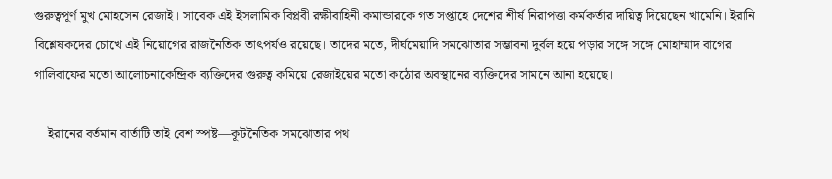গুরুত্বপূর্ণ মুখ মোহসেন রেজাই। সাবেক এই ইসলামিক বিপ্লবী রক্ষীবাহিনী কমান্ডারকে গত সপ্তাহে দেশের শীর্ষ নিরাপত্তা কর্মকর্তার দায়িত্ব দিয়েছেন খামেনি। ইরানি বিশ্লেষকদের চোখে এই নিয়োগের রাজনৈতিক তাৎপর্যও রয়েছে। তাদের মতে, দীর্ঘমেয়াদি সমঝোতার সম্ভাবনা দুর্বল হয়ে পড়ার সঙ্গে সঙ্গে মোহাম্মাদ বাগের গালিবাফের মতো আলোচনাকেন্দ্রিক ব্যক্তিদের গুরুত্ব কমিয়ে রেজাইয়ের মতো কঠোর অবস্থানের ব্যক্তিদের সামনে আনা হয়েছে।

    ইরানের বর্তমান বার্তাটি তাই বেশ স্পষ্ট—কূটনৈতিক সমঝোতার পথ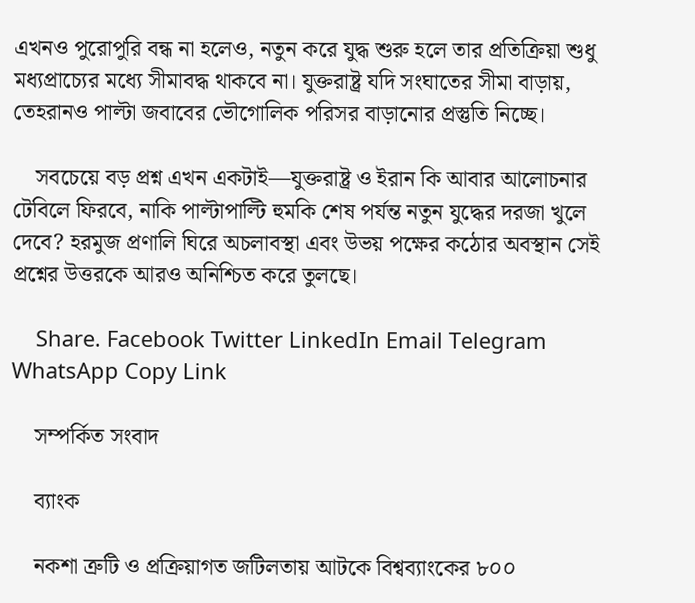এখনও পুরোপুরি বন্ধ না হলেও, নতুন করে যুদ্ধ শুরু হলে তার প্রতিক্রিয়া শুধু মধ্যপ্রাচ্যের মধ্যে সীমাবদ্ধ থাকবে না। যুক্তরাষ্ট্র যদি সংঘাতের সীমা বাড়ায়, তেহরানও পাল্টা জবাবের ভৌগোলিক পরিসর বাড়ানোর প্রস্তুতি নিচ্ছে।

    সবচেয়ে বড় প্রশ্ন এখন একটাই—যুক্তরাষ্ট্র ও ইরান কি আবার আলোচনার টেবিলে ফিরবে, নাকি পাল্টাপাল্টি হুমকি শেষ পর্যন্ত নতুন যুদ্ধের দরজা খুলে দেবে? হরমুজ প্রণালি ঘিরে অচলাবস্থা এবং উভয় পক্ষের কঠোর অবস্থান সেই প্রশ্নের উত্তরকে আরও অনিশ্চিত করে তুলছে।

    Share. Facebook Twitter LinkedIn Email Telegram WhatsApp Copy Link

    সম্পর্কিত সংবাদ

    ব্যাংক

    নকশা ত্রুটি ও প্রক্রিয়াগত জটিলতায় আটকে বিশ্বব্যাংকের ৮০০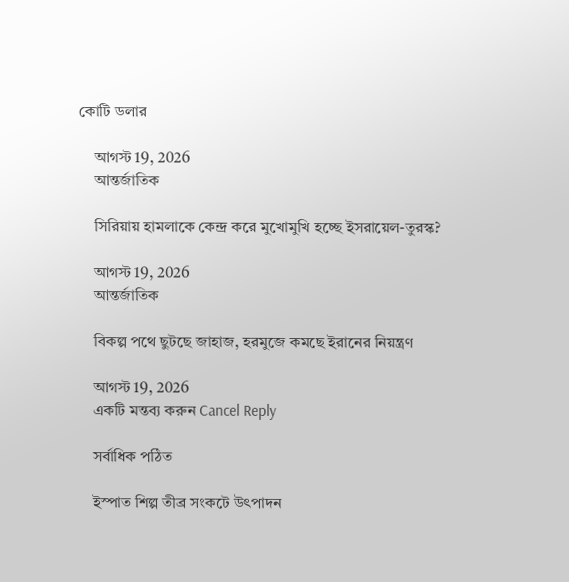কোটি ডলার

    আগস্ট 19, 2026
    আন্তর্জাতিক

    সিরিয়ায় হামলাকে কেন্দ্র করে মুখোমুখি হচ্ছে ইসরায়েল-তুরস্ক?

    আগস্ট 19, 2026
    আন্তর্জাতিক

    বিকল্প পথে ছুটছে জাহাজ, হরমুজে কমছে ইরানের নিয়ন্ত্রণ

    আগস্ট 19, 2026
    একটি মন্তব্য করুন Cancel Reply

    সর্বাধিক পঠিত

    ইস্পাত শিল্প তীব্র সংকটে উৎপাদন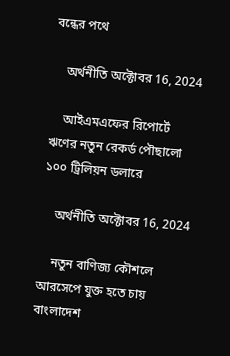বন্ধের পথে

    অর্থনীতি অক্টোবর 16, 2024

    আইএমএফের রিপোর্টে ঋণের নতুন রেকর্ড পৌছালো ১০০ ট্রিলিয়ন ডলারে

    অর্থনীতি অক্টোবর 16, 2024

    নতুন বাণিজ্য কৌশলে আরসেপে যুক্ত হতে চায় বাংলাদেশ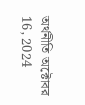অর্থনীতি অক্টোবর 16, 2024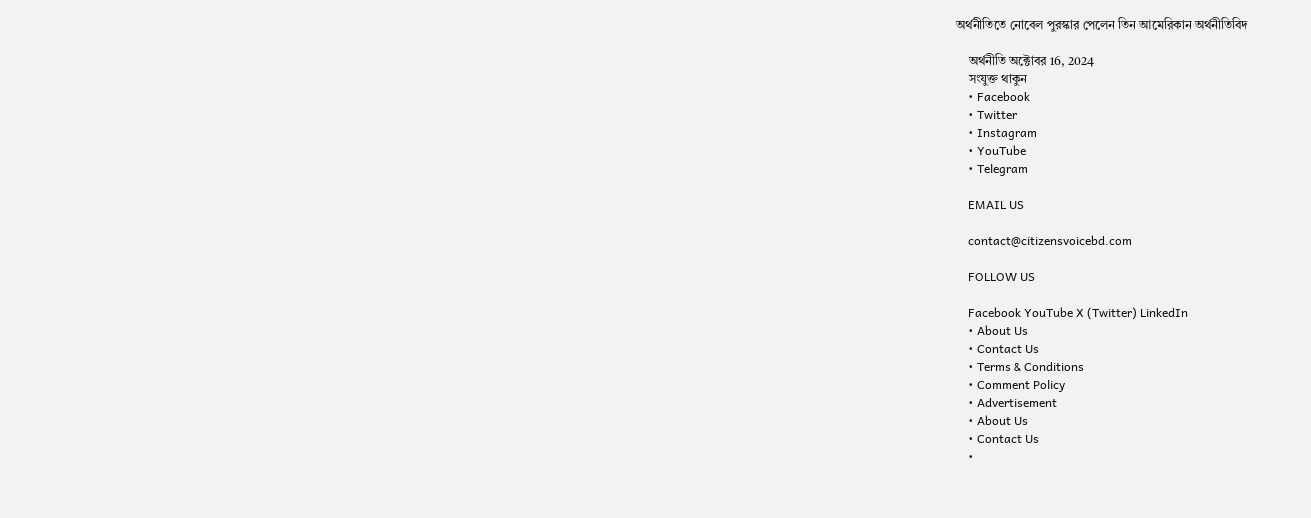অর্থনীতিতে নোবেল পুরস্কার পেলেন তিন আমেরিকান অর্থনীতিবিদ

    অর্থনীতি অক্টোবর 16, 2024
    সংযুক্ত থাকুন
    • Facebook
    • Twitter
    • Instagram
    • YouTube
    • Telegram

    EMAIL US

    contact@citizensvoicebd.com

    FOLLOW US

    Facebook YouTube X (Twitter) LinkedIn
    • About Us
    • Contact Us
    • Terms & Conditions
    • Comment Policy
    • Advertisement
    • About Us
    • Contact Us
    •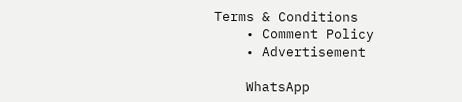Terms & Conditions
    • Comment Policy
    • Advertisement

    WhatsApp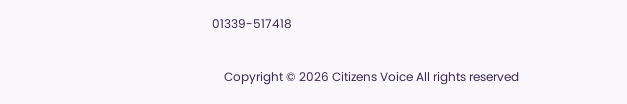01339-517418

    Copyright © 2026 Citizens Voice All rights reserved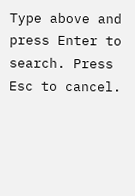Type above and press Enter to search. Press Esc to cancel.